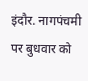इंदौर. नागपंचमी पर बुधवार को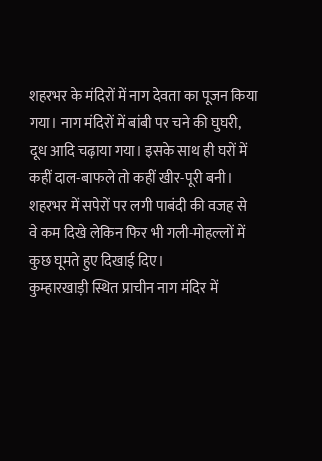शहरभर के मंदिरों में नाग देवता का पूजन किया गया। नाग मंदिरों में बांबी पर चने की घुघरी, दूध आदि चढ़ाया गया। इसके साथ ही घरों में कहीं दाल-बाफले तो कहीं खीर-पूरी बनी।
शहरभर में सपेरों पर लगी पाबंदी की वजह से वे कम दिखे लेकिन फिर भी गली-मोहल्लों में कुछ घूमते हुए दिखाई दिए।
कुम्हारखाड़ी स्थित प्राचीन नाग मंदिर में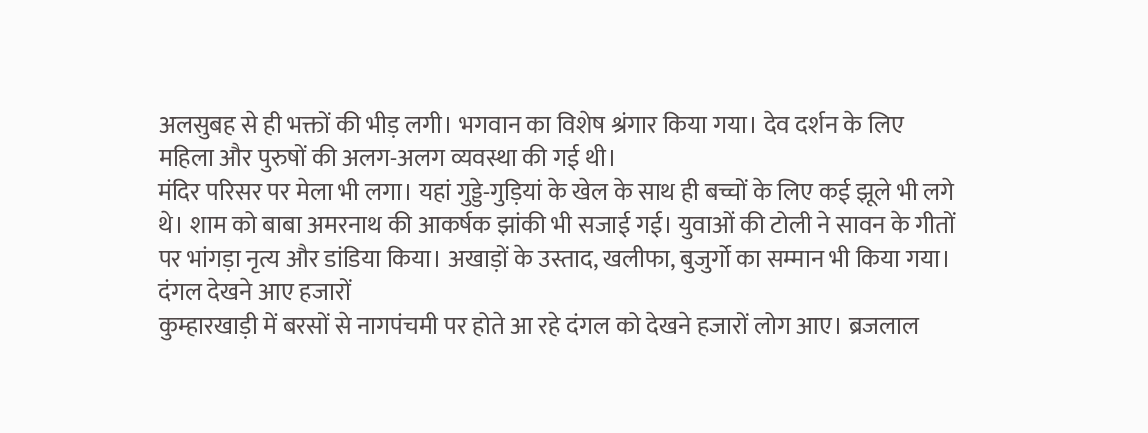अलसुबह से ही भक्तों की भीड़ लगी। भगवान का विशेष श्रंगार किया गया। देव दर्शन के लिए महिला और पुरुषों की अलग-अलग व्यवस्था की गई थी।
मंदिर परिसर पर मेला भी लगा। यहां गुड्डे-गुड़ियां के खेल के साथ ही बच्चों के लिए कई झूले भी लगे थे। शाम को बाबा अमरनाथ की आकर्षक झांकी भी सजाई गई। युवाओं की टोली ने सावन के गीतों पर भांगड़ा नृत्य और डांडिया किया। अखाड़ों के उस्ताद, खलीफा, बुजुर्गो का सम्मान भी किया गया।
दंगल देखने आए हजारों
कुम्हारखाड़ी में बरसों से नागपंचमी पर होते आ रहे दंगल को देखने हजारों लोग आए। ब्रजलाल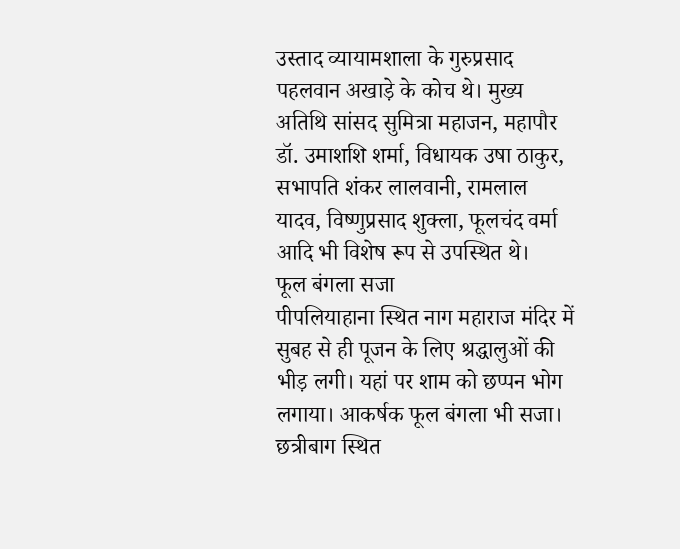उस्ताद व्यायामशाला के गुरुप्रसाद पहलवान अखाड़े के कोच थे। मुख्य अतिथि सांसद सुमित्रा महाजन, महापौर डॉ. उमाशशि शर्मा, विधायक उषा ठाकुर, सभापति शंकर लालवानी, रामलाल यादव, विष्णुप्रसाद शुक्ला, फूलचंद वर्मा आदि भी विशेष रूप से उपस्थित थे।
फूल बंगला सजा
पीपलियाहाना स्थित नाग महाराज मंदिर में सुबह से ही पूजन के लिए श्रद्धालुओं की भीड़ लगी। यहां पर शाम को छप्पन भोग लगाया। आकर्षक फूल बंगला भी सजा। छत्रीबाग स्थित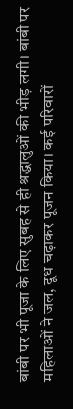बांबी पर भी पूजा के लिए सुबह से ही श्रद्धालुओं की भीड़ लगी। बांबी पर महिलाओं ने जल, दूध चढ़ाकर पूजन किया। कई परिवारों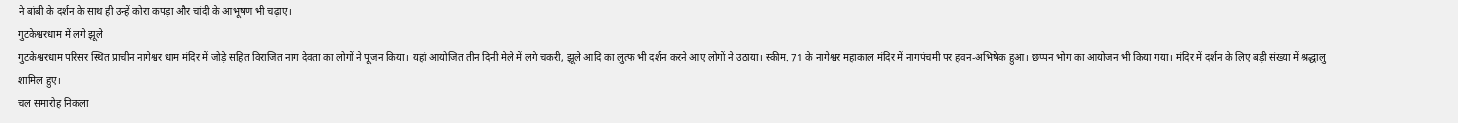ने बांबी के दर्शन के साथ ही उन्हें कोरा कपड़ा और चांदी के आभूषण भी चढ़ाए।
गुटकेश्वरधाम में लगे झूले
गुटकेश्वरधाम परिसर स्थित प्राचीन नागेश्वर धाम मंदिर में जोड़े सहित विराजित नाग देवता का लोगों ने पूजन किया। यहां आयोजित तीन दिनी मेले में लगे चकरी, झूले आदि का लुत्फ भी दर्शन करने आए लोगों ने उठाया। स्कीम. 71 के नागेश्वर महाकाल मंदिर में नागपंचमी पर हवन-अभिषेक हुआ। छप्पन भोग का आयोजन भी किया गया। मंदिर में दर्शन के लिए बड़ी संख्या में श्रद्धालु शामिल हुए।
चल समारोह निकला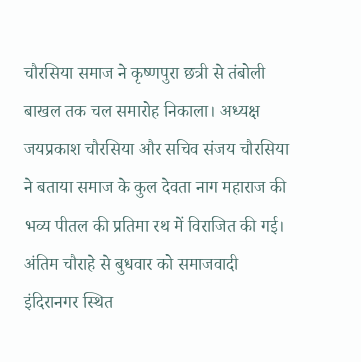चौरसिया समाज ने कृष्णपुरा छत्री से तंबोली बाखल तक चल समारोह निकाला। अध्यक्ष जयप्रकाश चौरसिया और सचिव संजय चौरसिया ने बताया समाज के कुल देवता नाग महाराज की भव्य पीतल की प्रतिमा रथ में विराजित की गई। अंतिम चौराहे से बुधवार को समाजवादी इंदिरानगर स्थित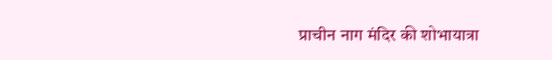प्राचीन नाग मंदिर की शोभायात्रा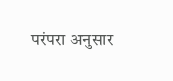परंपरा अनुसार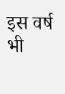इस वर्ष भी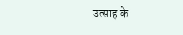उत्साह के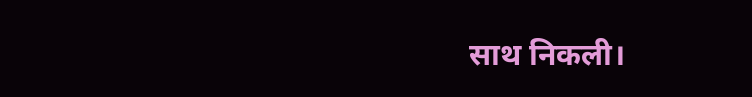साथ निकली।